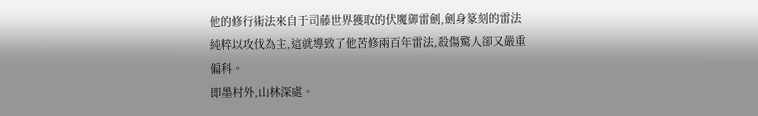他的修行術法來自于司藤世界獲取的伏魔御雷劍,劍身篆刻的雷法純粹以攻伐為主,這就導致了他苦修兩百年雷法,殺傷驚人卻又嚴重偏科。
即墨村外,山林深處。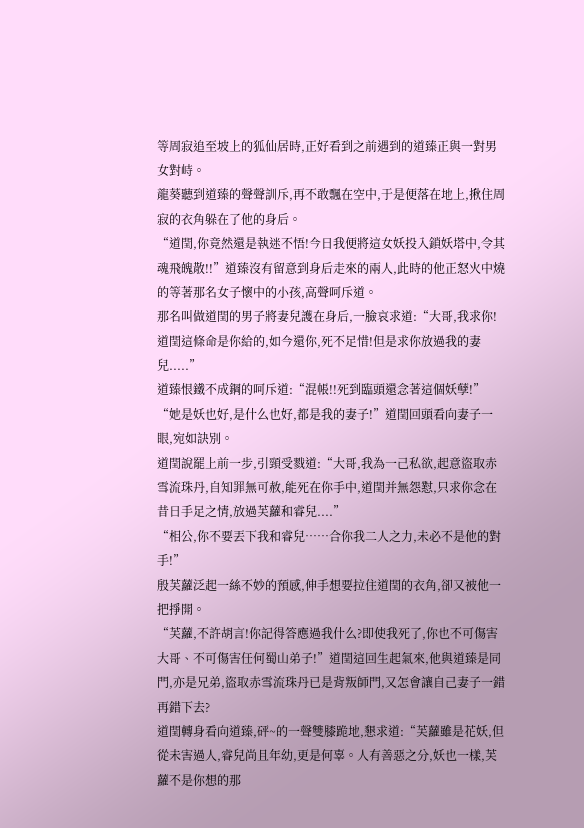等周寂追至坡上的狐仙居時,正好看到之前遇到的道臻正與一對男女對峙。
龍葵聽到道臻的聲聲訓斥,再不敢飄在空中,于是便落在地上,揪住周寂的衣角躲在了他的身后。
“道閏,你竟然還是執迷不悟!今日我便將這女妖投入鎖妖塔中,令其魂飛魄散!!”道臻沒有留意到身后走來的兩人,此時的他正怒火中燒的等著那名女子懷中的小孩,高聲呵斥道。
那名叫做道閏的男子將妻兒護在身后,一臉哀求道:“大哥,我求你!道閏這條命是你給的,如今還你,死不足惜!但是求你放過我的妻兒.....”
道臻恨鐵不成鋼的呵斥道:“混帳!!死到臨頭還念著這個妖孽!”
“她是妖也好,是什么也好,都是我的妻子!”道閏回頭看向妻子一眼,宛如訣別。
道閏說罷上前一步,引頸受戮道:“大哥,我為一己私欲,起意盜取赤雪流珠丹,自知罪無可赦,能死在你手中,道閏并無怨懟,只求你念在昔日手足之情,放過芙蘿和睿兒....”
“相公,你不要丟下我和睿兒……合你我二人之力,未必不是他的對手!”
殷芙蘿泛起一絲不妙的預感,伸手想要拉住道閏的衣角,卻又被他一把掙開。
“芙蘿,不許胡言!你記得答應過我什么?即使我死了,你也不可傷害大哥、不可傷害任何蜀山弟子!”道閏這回生起氣來,他與道臻是同門,亦是兄弟,盜取赤雪流珠丹已是背叛師門,又怎會讓自己妻子一錯再錯下去?
道閏轉身看向道臻,砰~的一聲雙膝跪地,懇求道:“芙蘿雖是花妖,但從未害過人,睿兒尚且年幼,更是何辜。人有善惡之分,妖也一樣,芙蘿不是你想的那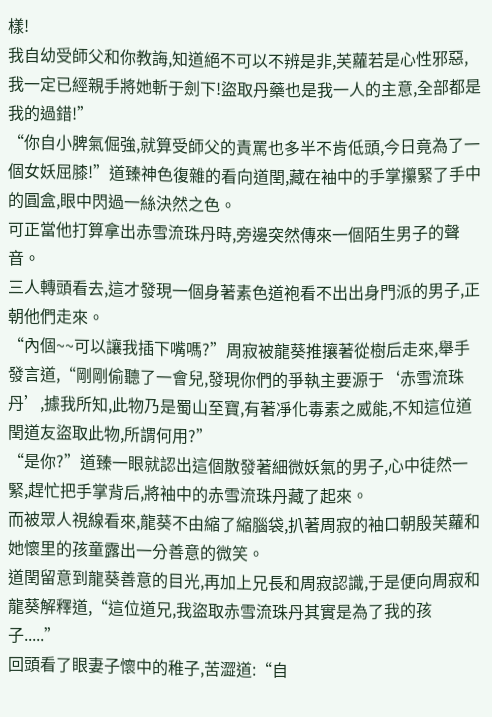樣!
我自幼受師父和你教誨,知道絕不可以不辨是非,芙蘿若是心性邪惡,我一定已經親手將她斬于劍下!盜取丹藥也是我一人的主意,全部都是我的過錯!”
“你自小脾氣倔強,就算受師父的責罵也多半不肯低頭,今日竟為了一個女妖屈膝!”道臻神色復雜的看向道閏,藏在袖中的手掌攥緊了手中的圓盒,眼中閃過一絲決然之色。
可正當他打算拿出赤雪流珠丹時,旁邊突然傳來一個陌生男子的聲音。
三人轉頭看去,這才發現一個身著素色道袍看不出出身門派的男子,正朝他們走來。
“內個~~可以讓我插下嘴嗎?”周寂被龍葵推攘著從樹后走來,舉手發言道,“剛剛偷聽了一會兒,發現你們的爭執主要源于‘赤雪流珠丹’,據我所知,此物乃是蜀山至寶,有著凈化毒素之威能,不知這位道閏道友盜取此物,所謂何用?”
“是你?”道臻一眼就認出這個散發著細微妖氣的男子,心中徒然一緊,趕忙把手掌背后,將袖中的赤雪流珠丹藏了起來。
而被眾人視線看來,龍葵不由縮了縮腦袋,扒著周寂的袖口朝殷芙蘿和她懷里的孩童露出一分善意的微笑。
道閏留意到龍葵善意的目光,再加上兄長和周寂認識,于是便向周寂和龍葵解釋道,“這位道兄,我盜取赤雪流珠丹其實是為了我的孩子.....”
回頭看了眼妻子懷中的稚子,苦澀道:“自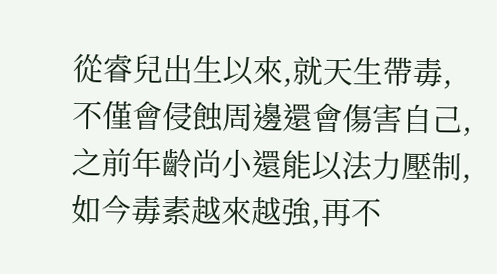從睿兒出生以來,就天生帶毒,不僅會侵蝕周邊還會傷害自己,之前年齡尚小還能以法力壓制,如今毒素越來越強,再不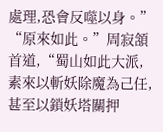處理,恐會反噬以身。”
“原來如此。”周寂頷首道,“蜀山如此大派,素來以斬妖除魔為己任,甚至以鎖妖塔關押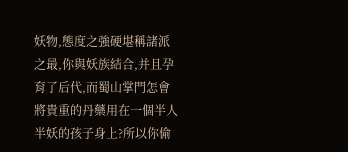妖物,態度之強硬堪稱諸派之最,你與妖族結合,并且孕育了后代,而蜀山掌門怎會將貴重的丹藥用在一個半人半妖的孩子身上?所以你偷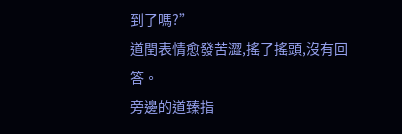到了嗎?”
道閏表情愈發苦澀,搖了搖頭,沒有回答。
旁邊的道臻指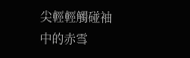尖輕輕觸碰袖中的赤雪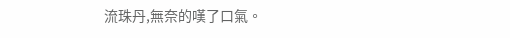流珠丹,無奈的嘆了口氣。